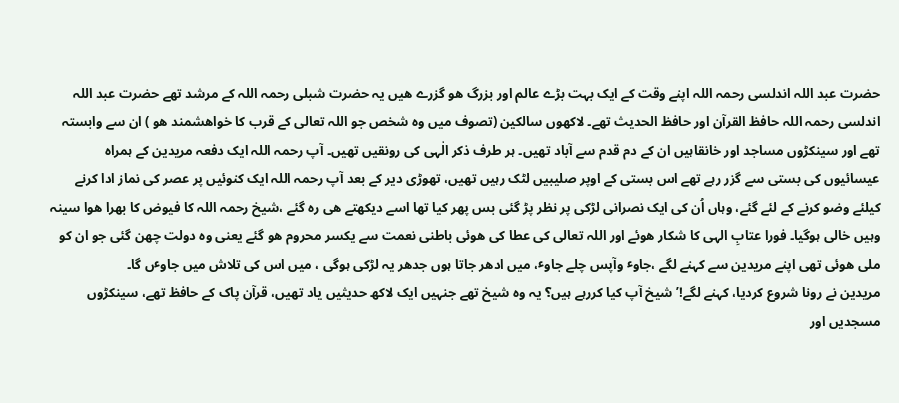حضرت عبد اللہ اندلسی رحمہ اللہ اپنے وقت کے ایک بہت بڑے عالم اور بزرگ ھو گزرے ھیں یہ حضرت شبلی رحمہ اللہ کے مرشد تھے حضرت عبد اللہ اندلسی رحمہ اللہ حافظ القرآن اور حافظ الحدیث تھے۔ لاکھوں سالکین (تصوف میں وہ شخص جو اللہ تعالی کے قرب کا خواھشمند ھو ) ان سے وابستہ تھے اور سینکڑوں مساجد اور خانقاہیں ان کے دم قدم سے آباد تھیں۔ ہر طرف ذکر الٰہی کی رونقیں تھیں۔ آپ رحمہ اللہ ایک دفعہ مریدین کے ہمراہ عیسائیوں کی بستی سے گزر رہے تھے اس بستی کے اوپر صلیبیں لٹک رہیں تھیں، تھوڑی دیر کے بعد آپ رحمہ اللہ ایک کنوئیں پر عصر کی نماز ادا کرنے کیلئے وضو کرنے کے لئے گئے، وہاں اُن کی ایک نصرانی لڑکی پر نظر پڑ گئی بس پھر کیا تھا اسے دیکھتے ھی رہ گئے ،شیخ رحمہ اللہ کا فیوض کا بھرا ھوا سینہ وہیں خالی ہوگیا۔ فورا عتابِ الہی کا شکار ھوئے اور اللہ تعالی کی عطا کی ھوئی باطنی نعمت سے یکسر محروم ھو گئے یعنی وہ دولت چھن گئی جو ان کو ملی ھوئی تھی اپنے مریدین سے کہنے لگے ،جاوٴ وآپس چلے جاوٴ، میں ادھر جاتا ہوں جدھر یہ لڑکی ہوگی ، میں اس کی تلاش میں جاوٴں گا۔
مریدین نے رونا شروع کردیا، کہنے لگے!’ شیخ آپ کیا کررہے ہیں؟ یہ وہ شیخ تھے جنہیں ایک لاکھ حدیثیں یاد تھیں، قرآن پاک کے حافظ تھے، سینکڑوں مسجدیں اور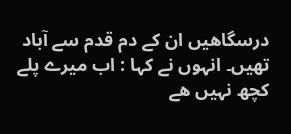درسگاھیں ان کے دم قدم سے آباد تھیں۔ انہوں نے کہا : اب میرے پلے کچھ نہیں ھے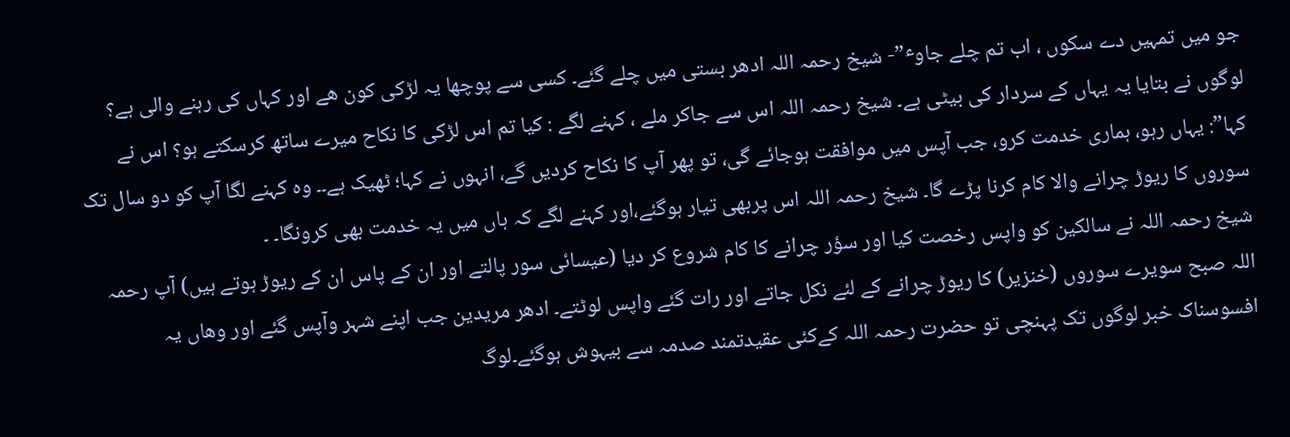جو میں تمہیں دے سکوں ، اب تم چلے جاوٴ”- شیخ رحمہ اللہ ادھر بستی میں چلے گئے۔ کسی سے پوچھا یہ لڑکی کون ھے اور کہاں کی رہنے والی ہے؟ لوگوں نے بتایا یہ یہاں کے سردار کی بیٹی ہے۔ شیخ رحمہ اللہ اس سے جاکر ملے ، کہنے لگے : کیا تم اس لڑکی کا نکاح میرے ساتھ کرسکتے ہو؟ اس نے کہا”: یہاں رہو، ہماری خدمت کرو، جب آپس میں موافقت ہوجائے گی، تو پھر آپ کا نکاح کردیں گے، انہوں نے کہا؛ ٹھیک ہے۔۔ وہ کہنے لگا آپ کو دو سال تک سوروں کا ریوڑ چرانے والا کام کرنا پڑے گا۔ شیخ رحمہ اللہ اس پربھی تیار ہوگئے،اور کہنے لگے کہ ہاں میں یہ خدمت بھی کرونگا۔ ۔
شیخ رحمہ اللہ نے سالکین کو واپس رخصت کیا اور سؤر چرانے کا کام شروع کر دیا (عیسائی سور پالتے اور ان کے پاس ان کے ریوڑ ہوتے ہیں) آپ رحمہ اللہ صبح سویرے سوروں (خنزیر) کا ریوڑ چرانے کے لئے نکل جاتے اور رات گئے واپس لوٹتے۔ ادھر مریدین جب اپنے شہر وآپس گئے اور وھاں یہ افسوسناک خبر لوگوں تک پہنچی تو حضرت رحمہ اللہ کےکئی عقیدتمند صدمہ سے بیہوش ہوگئے۔لوگ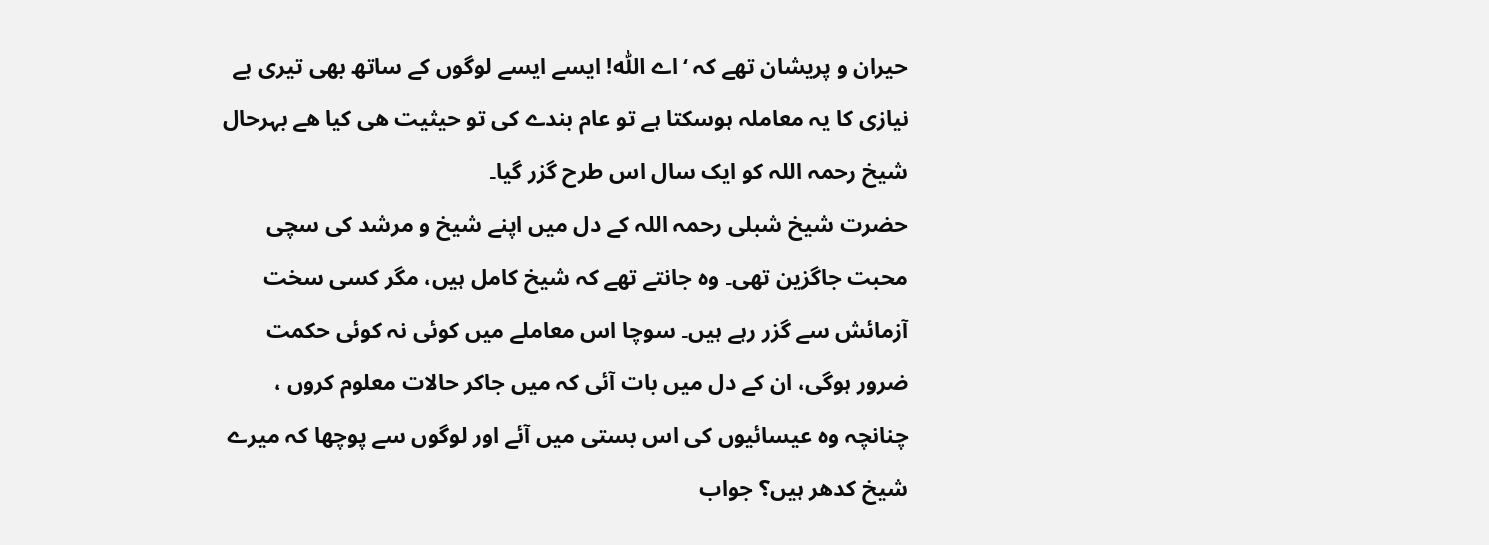حیران و پریشان تھے کہ ‘اے اللّٰہ! ایسے ایسے لوگوں کے ساتھ بھی تیری بے نیازی کا یہ معاملہ ہوسکتا ہے تو عام بندے کی تو حیثیت ھی کیا ھے بہرحال شیخ رحمہ اللہ کو ایک سال اس طرح گزر گیا۔
حضرت شیخ شبلی رحمہ اللہ کے دل میں اپنے شیخ و مرشد کی سچی محبت جاگزین تھی۔ وہ جانتے تھے کہ شیخ کامل ہیں، مگر کسی سخت آزمائش سے گزر رہے ہیں۔ سوچا اس معاملے میں کوئی نہ کوئی حکمت ضرور ہوگی، ان کے دل میں بات آئی کہ میں جاکر حالات معلوم کروں ، چنانچہ وہ عیسائیوں کی اس بستی میں آئے اور لوگوں سے پوچھا کہ میرے شیخ کدھر ہیں؟ جواب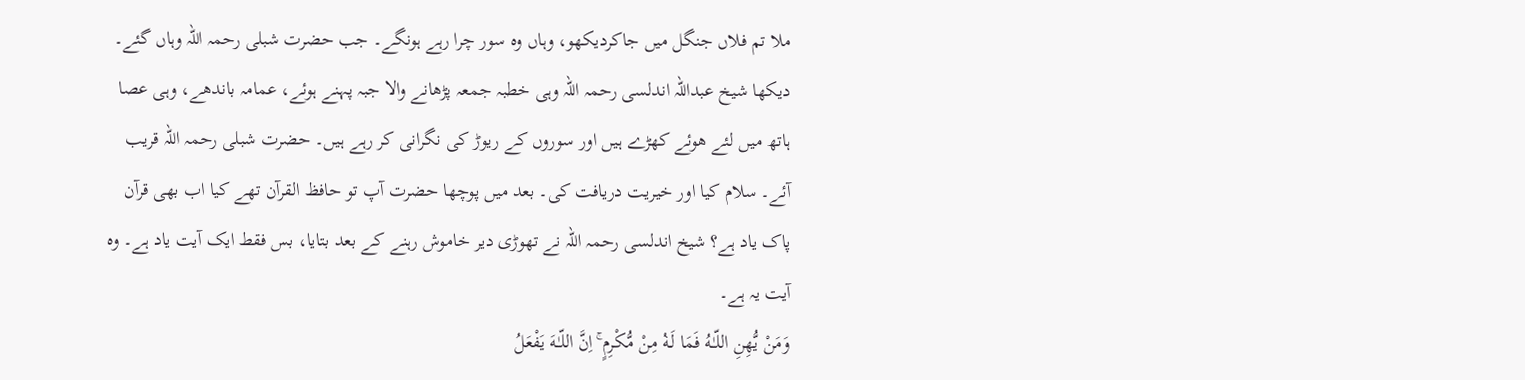ملا تم فلاں جنگل میں جاکردیکھو، وہاں وہ سور چرا رہے ہونگے۔ جب حضرت شبلی رحمہ اللہ وہاں گئے۔ دیکھا شیخ عبداللہ اندلسی رحمہ اللہ وہی خطبہ جمعہ پڑھانے والا جبہ پہنے ہوئے، عمامہ باندھے، وہی عصا ہاتھ میں لئے ھوئے کھڑے ہیں اور سوروں کے ریوڑ کی نگرانی کر رہے ہیں۔ حضرت شبلی رحمہ اللہ قریب آئے۔ سلام کیا اور خیریت دریافت کی۔ بعد میں پوچھا حضرت آپ تو حافظ القرآن تھے کیا اب بھی قرآن پاک یاد ہے؟ شیخ اندلسی رحمہ اللہ نے تھوڑی دیر خاموش رہنے کے بعد بتایا، بس فقط ایک آیت یاد ہے۔ وہ آیت یہ ہے۔
وَمَنْ يُّهِنِ اللّـٰهُ فَمَا لَـهٝ مِنْ مُّكْرِمٍ ۚ اِنَّ اللّـٰهَ يَفْعَلُ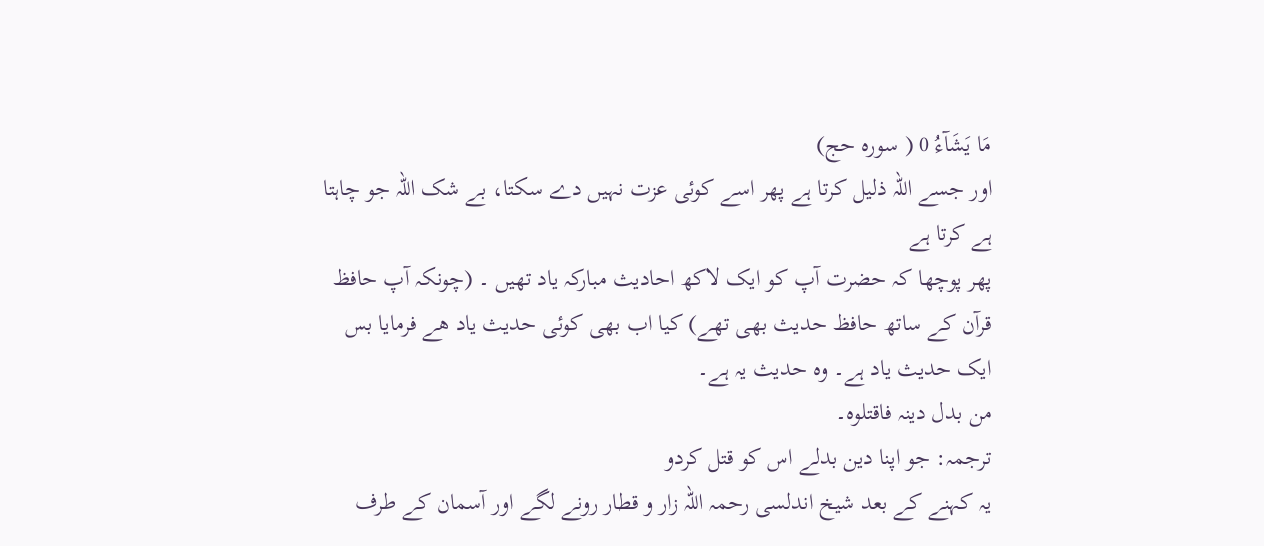مَا يَشَآءُ 0 ( سورہ حج)
اور جسے اللہ ذلیل کرتا ہے پھر اسے کوئی عزت نہیں دے سکتا، بے شک اللہ جو چاہتا ہے کرتا ہے
پھر پوچھا کہ حضرت آپ کو ایک لاکھ احادیث مبارکہ یاد تھیں ۔ (چونکہ آپ حافظ قرآن کے ساتھ حافظ حدیث بھی تھے) کیا اب بھی کوئی حدیث یاد ھے فرمایا بس ایک حدیث یاد ہے۔ وہ حدیث یہ ہے۔
من بدل دینہ فاقتلوہ۔
ترجمہ: جو اپنا دین بدلے اس کو قتل کردو
یہ کہنے کے بعد شیخ اندلسی رحمہ اللہ زار و قطار رونے لگے اور آسمان کے طرف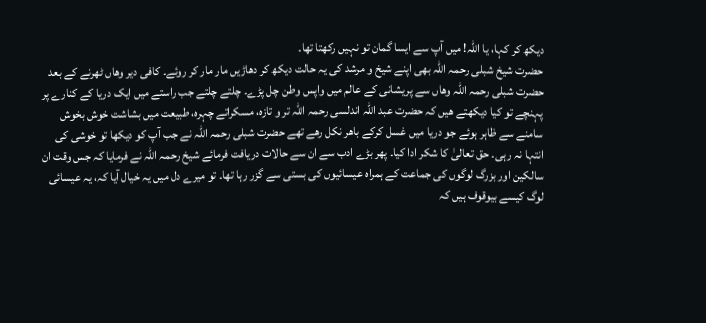دیکھ کر کہا، یا اللہ! میں آپ سے ایسا گمان تو نہیں رکھتا تھا۔
حضرت شیخ شبلی رحمہ اللہ بھی اپنے شیخ و مرشد کی یہ حالت دیکھ کر دھاڑیں مار مار کر روئے۔ کافی دیر وھاں ٹھرنے کے بعد حضرت شبلی رحمہ اللہ وھاں سے پریشانی کے عالم میں واپس وطن چل پڑے۔ چلتے چلتے جب راستے میں ایک دریا کے کنارے پر پہنچے تو کیا دیکھتے ھیں کہ حضرت عبد اللہ اندلسی رحمہ اللہ تر و تازہ، مسکراتے چہرہ، طبیعت میں بشاشت خوش بخوش سامنے سے ظاہر ہوئے جو دریا میں غسل کرکے باھر نکل رھے تھے حضرت شبلی رحمہ اللہ نے جب آپ کو دیکھا تو خوشی کی انتہا نہ رہی۔ حق تعالیٰ کا شکر ادا کیا۔ پھر بڑے ادب سے ان سے حالات دریافت فرمائے شیخ رحمہ اللہ نے فرمایا کہ جس وقت ان سالکین اور بزرگ لوگوں کی جماعت کے ہمراہ عیسائیوں کی بستی سے گزر رہا تھا۔ تو میرے دل میں یہ خیال آیا کہ، یہ عیسائی لوگ کیسے بیوقوف ہیں کہ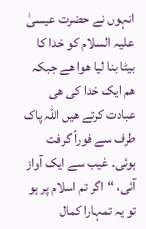انہوں نے حضرت عیسیٰ علیہ السلام کو خدا کا بیٹا بنا لیا ھوا ھے جبکہ ھم ایک خدا کی ھی عبادت کرتے ھیں اللہ پاک طرف سے فوراً گرفت ہوئی۔ غیب سے ایک آواز آئی، “اگر تم اسلام پر ہو تو یہ تمہارا کمال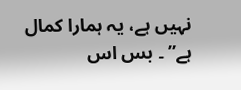نہیں ہے، یہ ہمارا کمال ہے” ۔ بس اس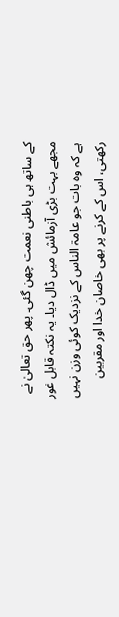کے ساتھ ہی باطنی نعمت چھن گئی۔ پھر حق تعالیٰ نے مجھے بہت بڑی آزمائش میں ڈال دیا۔ یہ نکتہ قابل غور ہے کہ وہ بات جو عامۃ الناس کے نزدیک کوئی وزن نہیں رکھتی، اس کے کرنے پر بھی خاصان خدا اور مقربین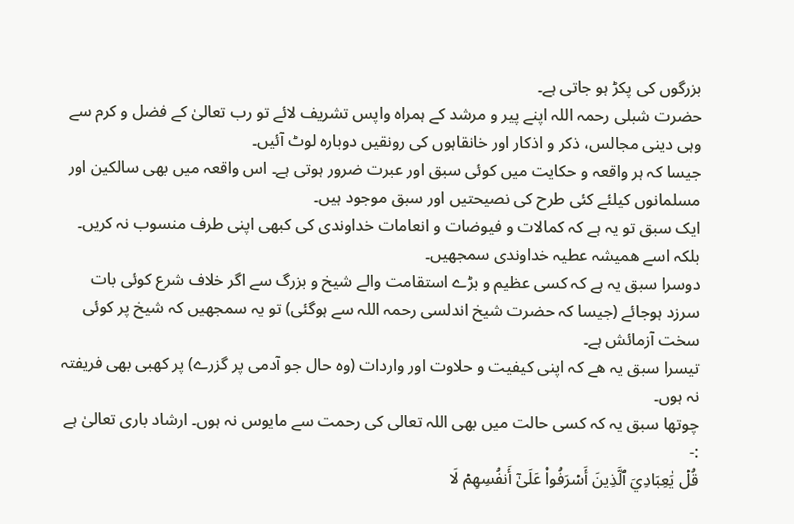بزرگوں کی پکڑ ہو جاتی ہے۔
حضرت شبلی رحمہ اللہ اپنے پیر و مرشد کے ہمراہ واپس تشریف لائے تو رب تعالیٰ کے فضل و کرم سے وہی دینی مجالس، ذکر و اذکار اور خانقاہوں کی رونقیں دوبارہ لوٹ آئیں۔
جیسا کہ ہر واقعہ و حکایت میں کوئی سبق اور عبرت ضرور ہوتی ہے۔ اس واقعہ میں بھی سالکین اور مسلمانوں کیلئے کئی طرح کی نصیحتیں اور سبق موجود ہیں۔
ایک سبق تو یہ ہے کہ کمالات و فیوضات و انعامات خداوندی کی کبھی اپنی طرف منسوب نہ کریں۔ بلکہ اسے ھمیشہ عطیہ خداوندی سمجھیں۔
دوسرا سبق یہ ہے کہ کسی عظیم و بڑے استقامت والے شیخ و بزرگ سے اگر خلاف شرع کوئی بات سرزد ہوجائے (جیسا کہ حضرت شیخ اندلسی رحمہ اللہ سے ہوگئی) تو یہ سمجھیں کہ شیخ پر کوئی سخت آزمائش ہے۔
تیسرا سبق یہ ھے کہ اپنی کیفیت و حلاوت اور واردات (وہ حال جو آدمی پر گزرے) پر کھبی بھی فریفتہ نہ ہوں۔
چوتھا سبق یہ کہ کسی حالت میں بھی اللہ تعالی کی رحمت سے مایوس نہ ہوں۔ ارشاد باری تعالیٰ ہے :-
قُلۡ يَٰعِبَادِيَ ٱلَّذِينَ أَسۡرَفُواْ عَلَىٰٓ أَنفُسِهِمۡ لَا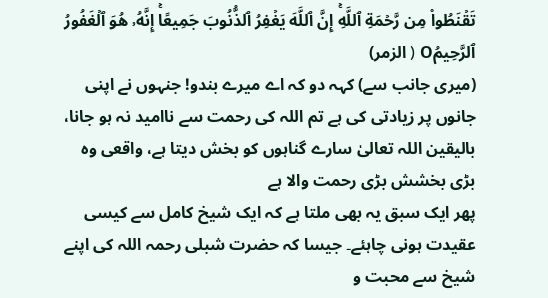تَقۡنَطُواْ مِن رَّحۡمَةِ ٱللَّهِۚ إِنَّ ٱللَّهَ يَغۡفِرُ ٱلذُّنُوبَ جَمِيعًاۚ إِنَّهُۥ هُوَ ٱلۡغَفُورُ ٱلرَّحِيمُO ( الزمر)
(میری جانب سے) کہہ دو کہ اے میرے بندو! جنہوں نے اپنی جانوں پر زیادتی کی ہے تم اللہ کی رحمت سے ناامید نہ ہو جانا، بالیقین اللہ تعالیٰ سارے گناہوں کو بخش دیتا ہے، واقعی وه بڑی بخشش بڑی رحمت والا ہے
پھر ایک سبق یہ بھی ملتا ہے کہ ایک شیخ کامل سے کیسی عقیدت ہونی چاہئے۔ جیسا کہ حضرت شبلی رحمہ اللہ کی اپنے شیخ سے محبت و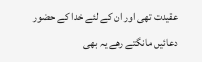عقیدت تھی اور ان کے لئے خدا کے حضور دعائیں مانگتے رھے یہ بھی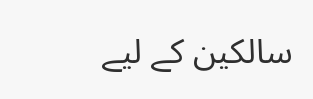سالکین کے لیے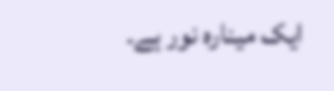ایک مینارہ نور ہے۔